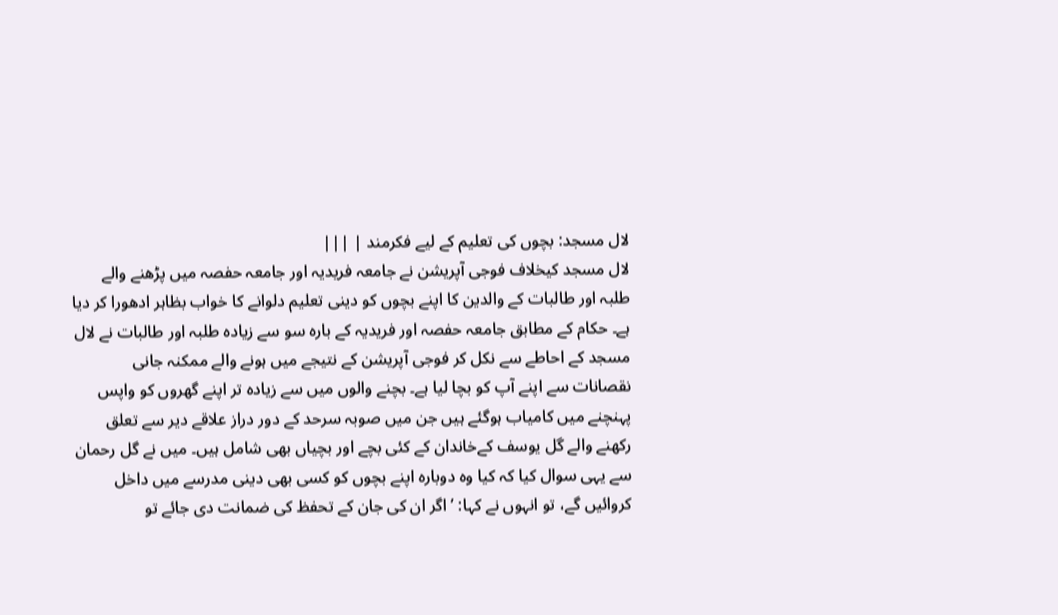لال مسجد: بچوں کی تعلیم کے لیے فکرمند | |||
لال مسجد کیخلاف فوجی آپریشن نے جامعہ فریدیہ اور جامعہ حفصہ میں پڑھنے والے طلبہ اور طالبات کے والدین کا اپنے بچوں کو دینی تعلیم دلوانے کا خواب بظاہر ادھورا کر دیا ہے۔ حکام کے مطابق جامعہ حفصہ اور فریدیہ کے بارہ سو سے زیادہ طلبہ اور طالبات نے لال مسجد کے احاطے سے نکل کر فوجی آپریشن کے نتیجے میں ہونے والے ممکنہ جانی نقصانات سے اپنے آپ کو بچا لیا ہے۔ بچنے والوں میں سے زیادہ تر اپنے گھروں کو واپس پہنچنے میں کامیاب ہوگئے ہیں جن میں صوبہ سرحد کے دور دراز علاقے دیر سے تعلق رکھنے والے گل یوسف کےخاندان کے کئی بچے اور بچیاں بھی شامل ہیں۔ میں نے گل رحمان سے یہی سوال کیا کہ کیا وہ دوبارہ اپنے بچوں کو کسی بھی دینی مدرسے میں داخل کروائیں گے، تو انہوں نے کہا: ’ اگر ان کی جان کے تحفظ کی ضمانت دی جائے تو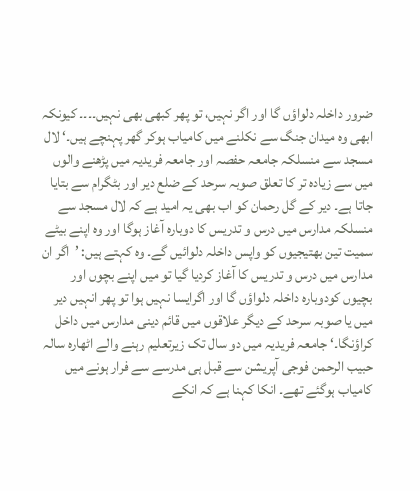ضرور داخلہ دلواؤں گا اور اگر نہیں، تو پھر کبھی بھی نہیں۔۔۔۔ کیونکہ ابھی وہ میدان جنگ سے نکلنے میں کامیاب ہوکر گھر پہنچے ہیں۔‘ لال مسجد سے منسلکہ جامعہ حفصہ اور جامعہ فریدیہ میں پڑھنے والوں میں سے زیادہ تر کا تعلق صوبہ سرحد کے ضلع دیر اور بٹگرام سے بتایا جاتا ہے۔ دیر کے گل رحمان کو اب بھی یہ امید ہے کہ لال مسجد سے منسلکہ مدارس میں درس و تدریس کا دوبارہ آغاز ہوگا اور وہ اپنے بیٹے سمیت تین بھتیجیوں کو واپس داخلہ دلوائیں گے۔ وہ کہتے ہیں: ’اگر ان مدارس میں درس و تدریس کا آغاز کردیا گیا تو میں اپنے بچوں اور بچیوں کودوبارہ داخلہ دلواؤں گا اور اگرایسا نہیں ہوا تو پھر انہیں دیر میں یا صوبہ سرحد کے دیگر علاقوں میں قائم دینی مدارس میں داخل کراؤنگا۔‘ جامعہ فریدیہ میں دو سال تک زیرتعلیم رہنے والے اٹھارہ سالہ حبیب الرحمن فوجی آپریشن سے قبل ہی مدرسے سے فرار ہونے میں کامیاب ہوگئے تھے۔ انکا کہنا ہے کہ انکے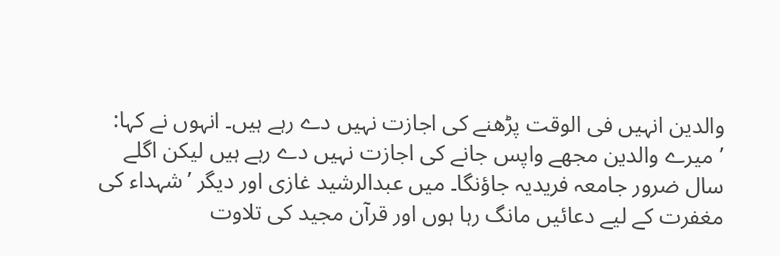والدین انہیں فی الوقت پڑھنے کی اجازت نہیں دے رہے ہیں۔ انہوں نے کہا: ’میرے والدین مجھے واپس جانے کی اجازت نہیں دے رہے ہیں لیکن اگلے سال ضرور جامعہ فریدیہ جاؤنگا۔ میں عبدالرشید غازی اور دیگر ’شہداء کی مغفرت کے لیے دعائیں مانگ رہا ہوں اور قرآن مجید کی تلاوت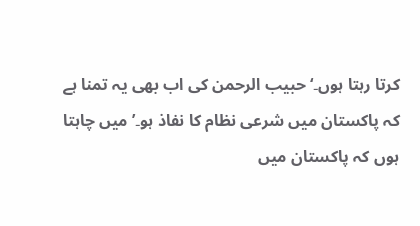کرتا رہتا ہوں۔‘ حبیب الرحمن کی اب بھی یہ تمنا ہے کہ پاکستان میں شرعی نظام کا نفاذ ہو۔’میں چاہتا ہوں کہ پاکستان میں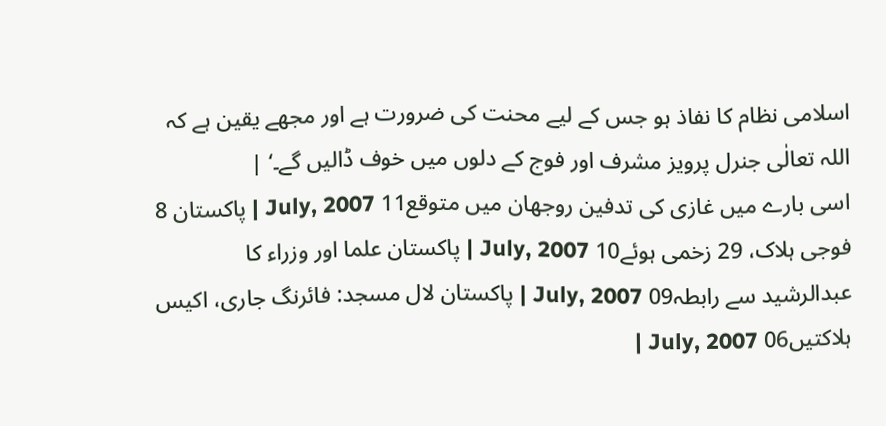اسلامی نظام کا نفاذ ہو جس کے لیے محنت کی ضرورت ہے اور مجھے یقین ہے کہ اللہ تعالٰی جنرل پرویز مشرف اور فوج کے دلوں میں خوف ڈالیں گے۔‘ |
اسی بارے میں غازی کی تدفین روجھان میں متوقع11 July, 2007 | پاکستان 8 فوجی ہلاک، 29 زخمی ہوئے10 July, 2007 | پاکستان علما اور وزراء کا عبدالرشید سے رابطہ09 July, 2007 | پاکستان لال مسجد: فائرنگ جاری، اکیس ہلاکتیں06 July, 2007 |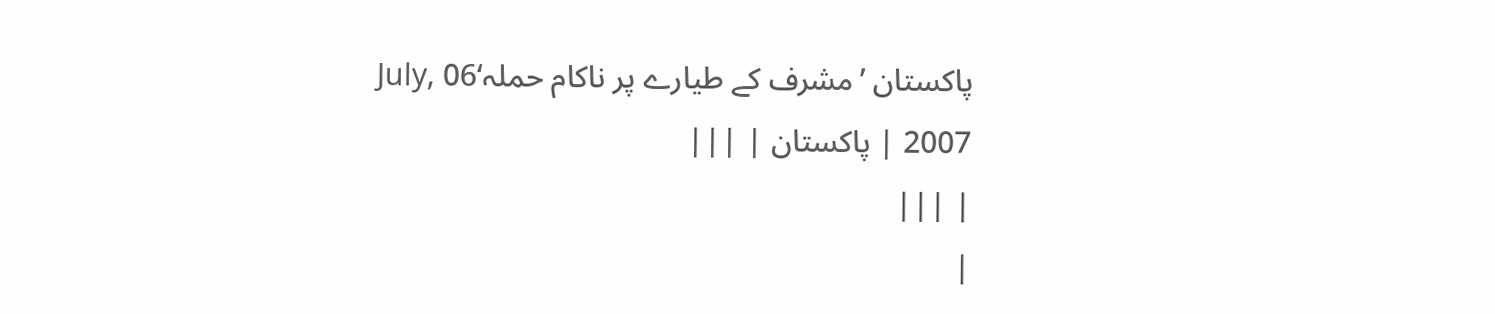پاکستان ’مشرف کے طیارے پر ناکام حملہ‘06 July, 2007 | پاکستان | |||
| |||
|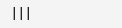|||